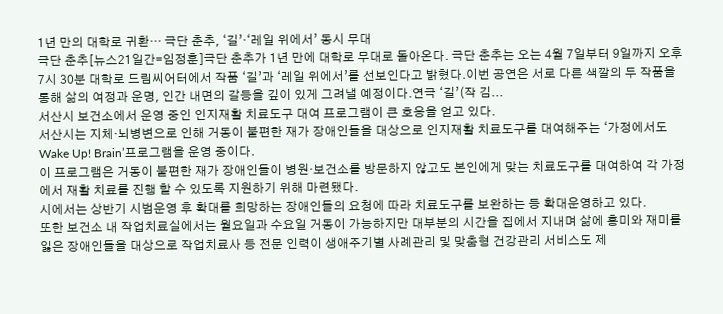1년 만의 대학로 귀환… 극단 춘추, ‘길’·‘레일 위에서’ 동시 무대
극단 춘추[뉴스21일간=임정훈]극단 춘추가 1년 만에 대학로 무대로 돌아온다. 극단 춘추는 오는 4월 7일부터 9일까지 오후 7시 30분 대학로 드림씨어터에서 작품 ‘길’과 ‘레일 위에서’를 선보인다고 밝혔다.이번 공연은 서로 다른 색깔의 두 작품을 통해 삶의 여정과 운명, 인간 내면의 갈등을 깊이 있게 그려낼 예정이다.연극 ‘길’(작 김...
서산시 보건소에서 운영 중인 인지재활 치료도구 대여 프로그램이 큰 호응을 얻고 있다.
서산시는 지체·뇌병변으로 인해 거동이 불편한 재가 장애인들을 대상으로 인지재활 치료도구를 대여해주는 ‘가정에서도 Wake Up! Brain’프로그램을 운영 중이다.
이 프로그램은 거동이 불편한 재가 장애인들이 병원·보건소를 방문하지 않고도 본인에게 맞는 치료도구를 대여하여 각 가정에서 재활 치료를 진행 할 수 있도록 지원하기 위해 마련됐다.
시에서는 상반기 시범운영 후 확대를 희망하는 장애인들의 요청에 따라 치료도구를 보완하는 등 확대운영하고 있다.
또한 보건소 내 작업치료실에서는 월요일과 수요일 거동이 가능하지만 대부분의 시간을 집에서 지내며 삶에 흥미와 재미를 잃은 장애인들을 대상으로 작업치료사 등 전문 인력이 생애주기별 사례관리 및 맞춤형 건강관리 서비스도 제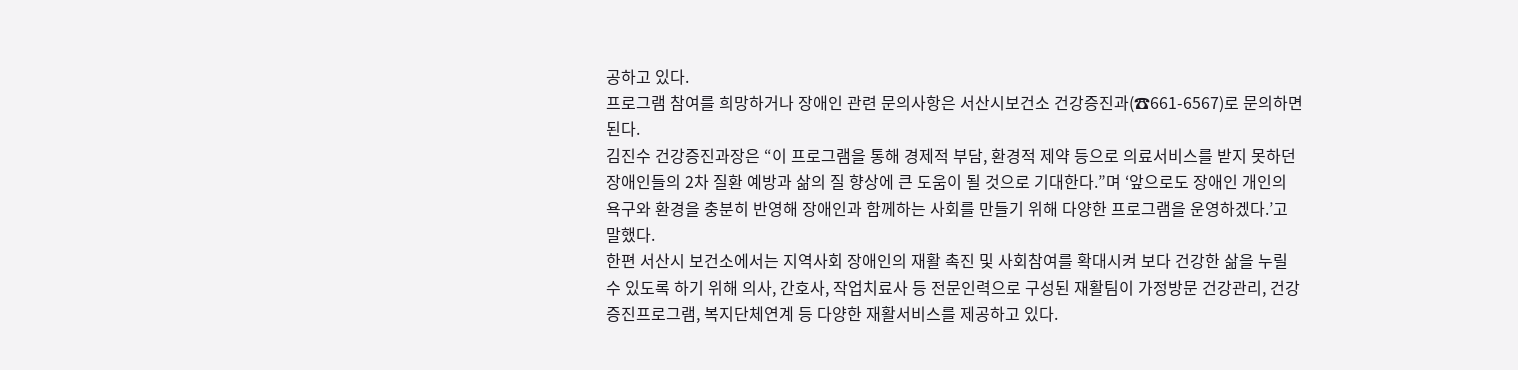공하고 있다.
프로그램 참여를 희망하거나 장애인 관련 문의사항은 서산시보건소 건강증진과(☎661-6567)로 문의하면 된다.
김진수 건강증진과장은 “이 프로그램을 통해 경제적 부담, 환경적 제약 등으로 의료서비스를 받지 못하던 장애인들의 2차 질환 예방과 삶의 질 향상에 큰 도움이 될 것으로 기대한다.”며 ‘앞으로도 장애인 개인의 욕구와 환경을 충분히 반영해 장애인과 함께하는 사회를 만들기 위해 다양한 프로그램을 운영하겠다.’고 말했다.
한편 서산시 보건소에서는 지역사회 장애인의 재활 촉진 및 사회참여를 확대시켜 보다 건강한 삶을 누릴 수 있도록 하기 위해 의사, 간호사, 작업치료사 등 전문인력으로 구성된 재활팀이 가정방문 건강관리, 건강증진프로그램, 복지단체연계 등 다양한 재활서비스를 제공하고 있다.